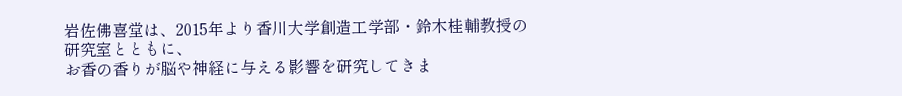岩佐佛喜堂は、2015年より香川大学創造工学部・鈴木桂輔教授の研究室とともに、
お香の香りが脳や神経に与える影響を研究してきま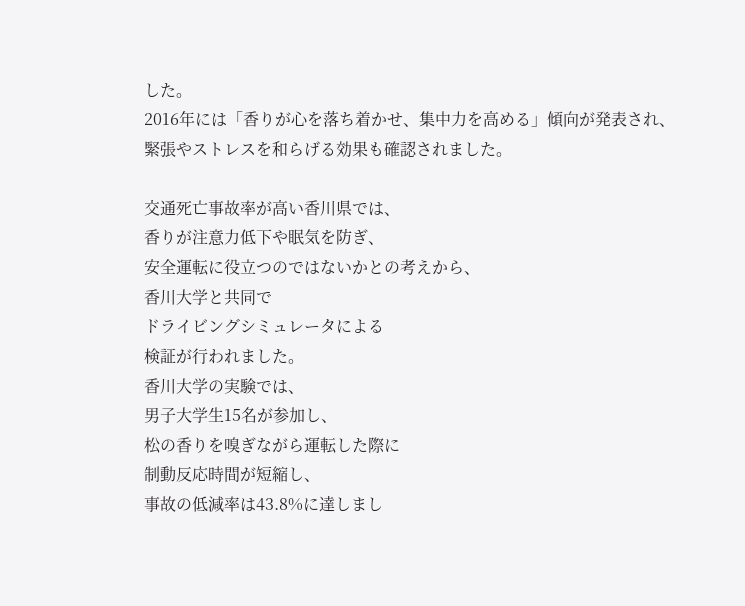した。
2016年には「香りが心を落ち着かせ、集中力を高める」傾向が発表され、
緊張やストレスを和らげる効果も確認されました。

交通死亡事故率が高い香川県では、
香りが注意力低下や眠気を防ぎ、
安全運転に役立つのではないかとの考えから、
香川大学と共同で
ドライビングシミュレータによる
検証が行われました。
香川大学の実験では、
男子大学生15名が参加し、
松の香りを嗅ぎながら運転した際に
制動反応時間が短縮し、
事故の低減率は43.8%に達しまし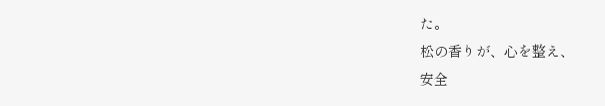た。
松の香りが、心を整え、
安全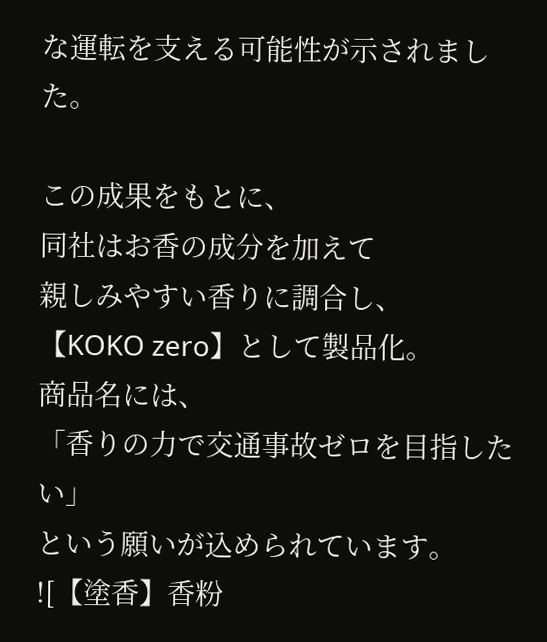な運転を支える可能性が示されました。

この成果をもとに、
同社はお香の成分を加えて
親しみやすい香りに調合し、
【KOKO zero】として製品化。
商品名には、
「香りの力で交通事故ゼロを目指したい」
という願いが込められています。
![【塗香】香粉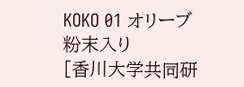KOKO 01 オリーブ粉末入り
[香川大学共同研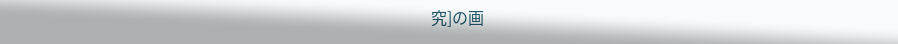究]の画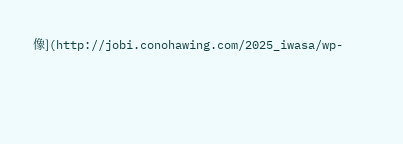像](http://jobi.conohawing.com/2025_iwasa/wp-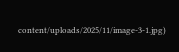content/uploads/2025/11/image-3-1.jpg)